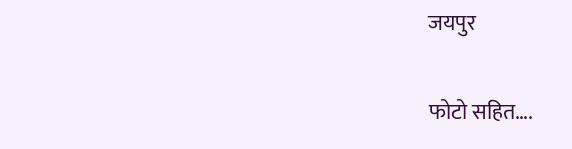जयपुर

फोटो सहित….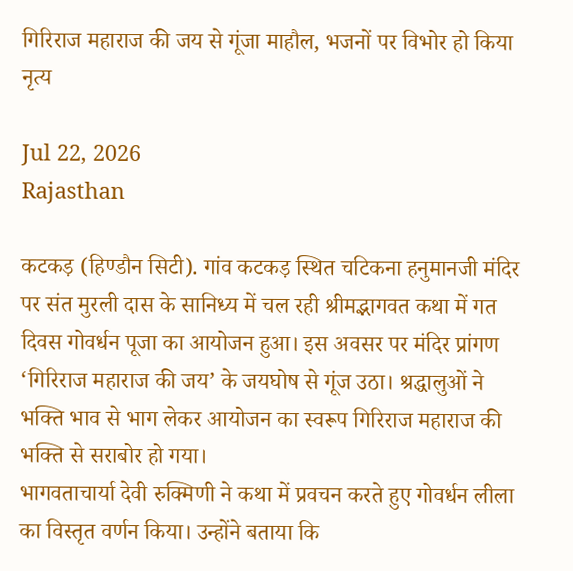गिरिराज महाराज की जय से गूंजा माहौल, भजनों पर विभोर हो किया नृत्य

Jul 22, 2026
Rajasthan

कटकड़ (हिण्डौन सिटी). गांव कटकड़ स्थित चटिकना हनुमानजी मंदिर पर संत मुरली दास के सानिध्य में चल रही श्रीमद्भागवत कथा में गत दिवस गोवर्धन पूजा का आयोजन हुआ। इस अवसर पर मंदिर प्रांगण ‘गिरिराज महाराज की जय’ के जयघोष से गूंज उठा। श्रद्धालुओं ने भक्ति भाव से भाग लेकर आयोजन का स्वरूप गिरिराज महाराज की भक्ति से सराबोर हो गया।
भागवताचार्या देवी रुक्मिणी ने कथा में प्रवचन करते हुए गोवर्धन लीला का विस्तृत वर्णन किया। उन्होंने बताया कि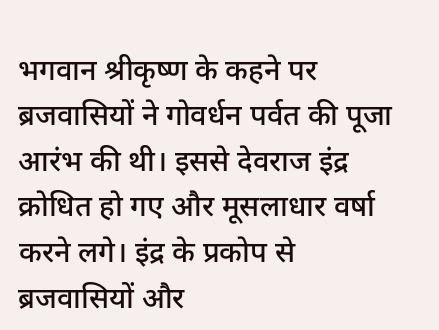भगवान श्रीकृष्ण के कहने पर ब्रजवासियों ने गोवर्धन पर्वत की पूजा आरंभ की थी। इससे देवराज इंद्र क्रोधित हो गए और मूसलाधार वर्षा करने लगे। इंद्र के प्रकोप से ब्रजवासियों और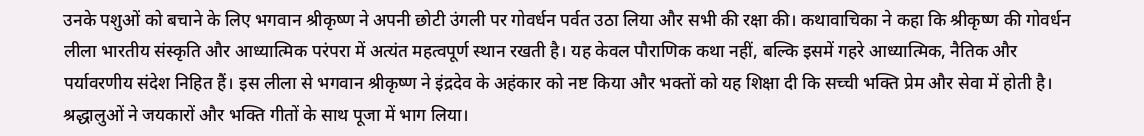उनके पशुओं को बचाने के लिए भगवान श्रीकृष्ण ने अपनी छोटी उंगली पर गोवर्धन पर्वत उठा लिया और सभी की रक्षा की। कथावाचिका ने कहा कि श्रीकृष्ण की गोवर्धन लीला भारतीय संस्कृति और आध्यात्मिक परंपरा में अत्यंत महत्वपूर्ण स्थान रखती है। यह केवल पौराणिक कथा नहीं, बल्कि इसमें गहरे आध्यात्मिक, नैतिक और पर्यावरणीय संदेश निहित हैं। इस लीला से भगवान श्रीकृष्ण ने इंद्रदेव के अहंकार को नष्ट किया और भक्तों को यह शिक्षा दी कि सच्ची भक्ति प्रेम और सेवा में होती है। श्रद्धालुओं ने जयकारों और भक्ति गीतों के साथ पूजा में भाग लिया।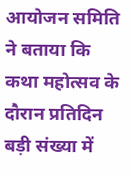आयोजन समिति ने बताया कि कथा महोत्सव के दौरान प्रतिदिन बड़ी संख्या में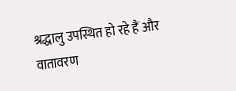श्रद्धालु उपस्थित हो रहे हैं और वातावरण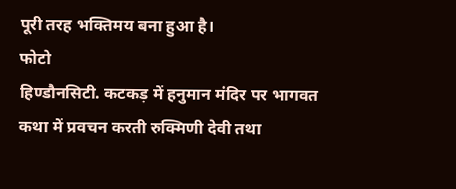पूरी तरह भक्तिमय बना हुआ है।
फोटो
हिण्डौनसिटी. कटकड़ में हनुमान मंदिर पर भागवत कथा में प्रवचन करती रुक्मिणी देवी तथा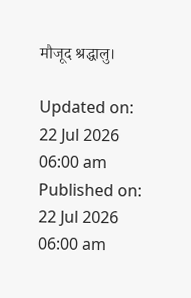मौजूद श्रद्धालु।

Updated on:
22 Jul 2026 06:00 am
Published on:
22 Jul 2026 06:00 am